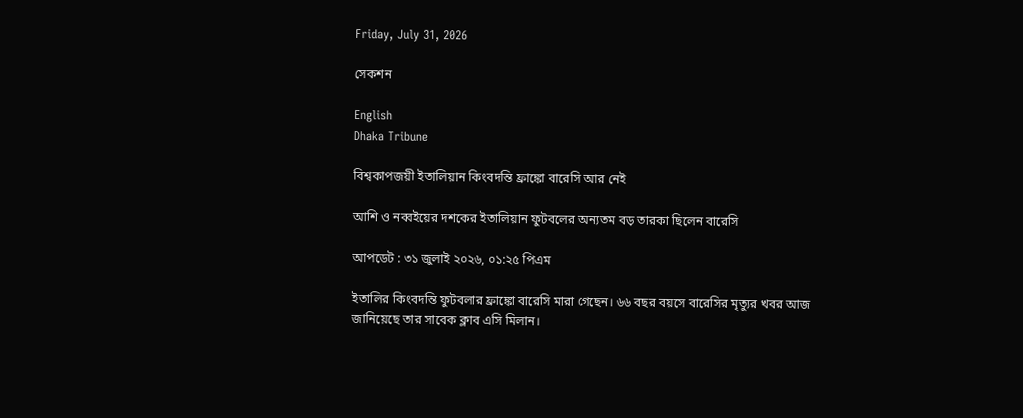Friday, July 31, 2026

সেকশন

English
Dhaka Tribune

বিশ্বকাপজয়ী ইতালিয়ান কিংবদন্তি ফ্রাঙ্কো বারেসি আর নেই

আশি ও নব্বইয়ের দশকের ইতালিয়ান ফুটবলের অন্যতম বড় তারকা ছিলেন বারেসি

আপডেট : ৩১ জুলাই ২০২৬, ০১:২৫ পিএম

ইতালির কিংবদন্তি ফুটবলার ফ্রাঙ্কো বারেসি মারা গেছেন। ৬৬ বছর বয়সে বারেসির মৃত্যুর খবর আজ জানিয়েছে তার সাবেক ক্লাব এসি মিলান।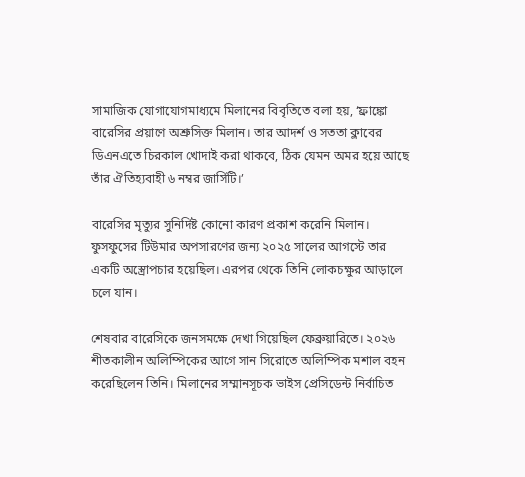সামাজিক যোগাযোগমাধ্যমে মিলানের বিবৃতিতে বলা হয়, ‘ফ্রাঙ্কো বারেসির প্রয়াণে অশ্রুসিক্ত মিলান। তার আদর্শ ও সততা ক্লাবের ডিএনএতে চিরকাল খোদাই করা থাকবে, ঠিক যেমন অমর হয়ে আছে তাঁর ঐতিহ্যবাহী ৬ নম্বর জার্সিটি।’

বারেসির মৃত্যুর সুনির্দিষ্ট কোনো কারণ প্রকাশ করেনি মিলান। ফুসফুসের টিউমার অপসারণের জন্য ২০২৫ সালের আগস্টে তার একটি অস্ত্রোপচার হয়েছিল। এরপর থেকে তিনি লোকচক্ষুর আড়ালে চলে যান।

শেষবার বারেসিকে জনসমক্ষে দেখা গিয়েছিল ফেব্রুয়ারিতে। ২০২৬ শীতকালীন অলিম্পিকের আগে সান সিরোতে অলিম্পিক মশাল বহন করেছিলেন তিনি। মিলানের সম্মানসূচক ভাইস প্রেসিডেন্ট নির্বাচিত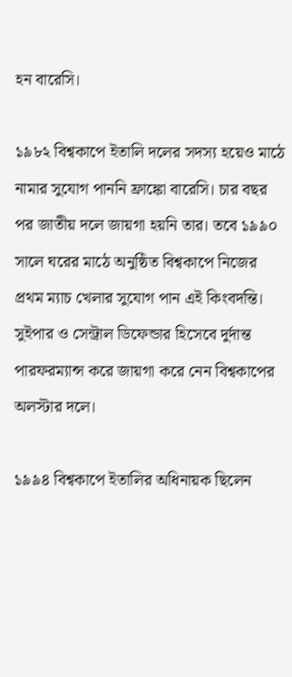হন বারেসি।

১৯৮২ বিশ্বকাপে ইতালি দলের সদস্য হয়েও মাঠে নামার সুযোগ পাননি ফ্রাঙ্কো বারেসি। চার বছর পর জাতীয় দলে জায়গা হয়নি তার। তবে ১৯৯০ সালে ঘরের মাঠে অনুষ্ঠিত বিশ্বকাপে নিজের প্রথম ম্যাচ খেলার সুযোগ পান এই কিংবদন্তি। সুইপার ও সেন্ট্রাল ডিফেন্ডার হিসেবে দুর্দান্ত পারফরম্যান্স করে জায়গা করে নেন বিশ্বকাপের অলস্টার দলে।

১৯৯৪ বিশ্বকাপে ইতালির অধিনায়ক ছিলেন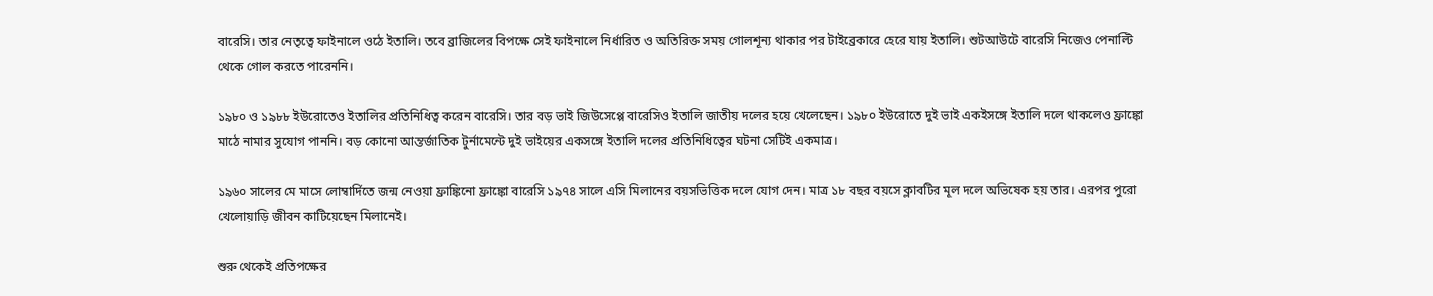বারেসি। তার নেতৃত্বে ফাইনালে ওঠে ইতালি। তবে ব্রাজিলের বিপক্ষে সেই ফাইনালে নির্ধারিত ও অতিরিক্ত সময় গোলশূন্য থাকার পর টাইব্রেকারে হেরে যায় ইতালি। শুটআউটে বারেসি নিজেও পেনাল্টি থেকে গোল করতে পারেননি।

১৯৮০ ও ১৯৮৮ ইউরোতেও ইতালির প্রতিনিধিত্ব করেন বারেসি। তার বড় ভাই জিউসেপ্পে বারেসিও ইতালি জাতীয় দলের হয়ে খেলেছেন। ১৯৮০ ইউরোতে দুই ভাই একইসঙ্গে ইতালি দলে থাকলেও ফ্রাঙ্কো মাঠে নামার সুযোগ পাননি। বড় কোনো আন্তর্জাতিক টুর্নামেন্টে দুই ভাইয়ের একসঙ্গে ইতালি দলের প্রতিনিধিত্বের ঘটনা সেটিই একমাত্র।

১৯৬০ সালের মে মাসে লোম্বার্দিতে জন্ম নেওয়া ফ্রাঙ্কিনো ফ্রাঙ্কো বারেসি ১৯৭৪ সালে এসি মিলানের বয়সভিত্তিক দলে যোগ দেন। মাত্র ১৮ বছর বয়সে ক্লাবটির মূল দলে অভিষেক হয় তার। এরপর পুরো খেলোয়াড়ি জীবন কাটিয়েছেন মিলানেই।

শুরু থেকেই প্রতিপক্ষের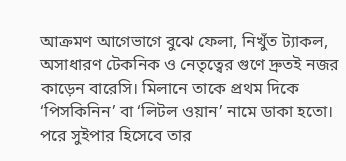আক্রমণ আগেভাগে বুঝে ফেলা, নিখুঁত ট্যাকল, অসাধারণ টেকনিক ও নেতৃত্বের গুণে দ্রুতই নজর কাড়েন বারেসি। মিলানে তাকে প্রথম দিকে ‘পিসকিনিন’ বা ‘লিটল ওয়ান’ নামে ডাকা হতো। পরে সুইপার হিসেবে তার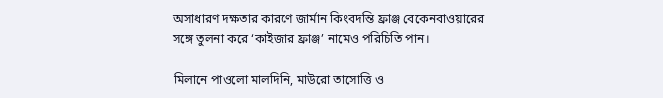অসাধারণ দক্ষতার কারণে জার্মান কিংবদন্তি ফ্রাঞ্জ বেকেনবাওয়ারের সঙ্গে তুলনা করে ‘কাইজার ফ্রাঞ্জ’ নামেও পরিচিতি পান।

মিলানে পাওলো মালদিনি, মাউরো তাসোত্তি ও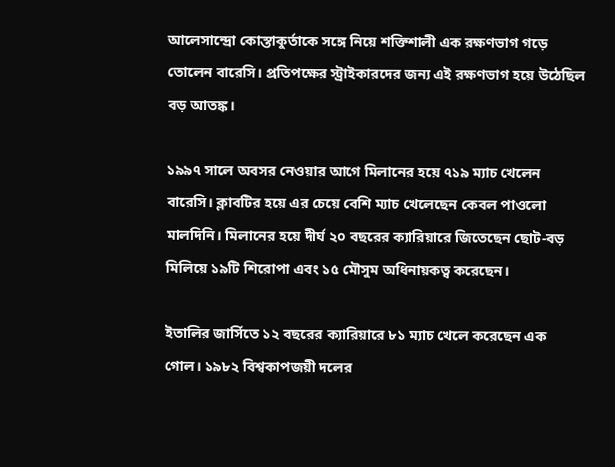আলেসান্দ্রো কোস্তাকুর্তাকে সঙ্গে নিয়ে শক্তিশালী এক রক্ষণভাগ গড়ে তোলেন বারেসি। প্রতিপক্ষের স্ট্রাইকারদের জন্য এই রক্ষণভাগ হয়ে উঠেছিল বড় আতঙ্ক।

১৯৯৭ সালে অবসর নেওয়ার আগে মিলানের হয়ে ৭১৯ ম্যাচ খেলেন বারেসি। ক্লাবটির হয়ে এর চেয়ে বেশি ম্যাচ খেলেছেন কেবল পাওলো মালদিনি। মিলানের হয়ে দীর্ঘ ২০ বছরের ক্যারিয়ারে জিতেছেন ছোট-বড় মিলিয়ে ১৯টি শিরোপা এবং ১৫ মৌসুম অধিনায়কত্ব করেছেন।

ইতালির জার্সিতে ১২ বছরের ক্যারিয়ারে ৮১ ম্যাচ খেলে করেছেন এক গোল। ১৯৮২ বিশ্বকাপজয়ী দলের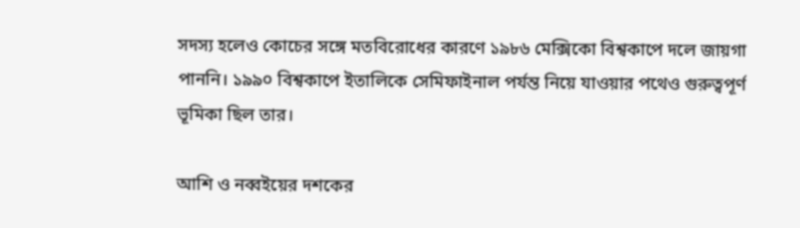সদস্য হলেও কোচের সঙ্গে মতবিরোধের কারণে ১৯৮৬ মেক্সিকো বিশ্বকাপে দলে জায়গা পাননি। ১৯৯০ বিশ্বকাপে ইতালিকে সেমিফাইনাল পর্যন্ত নিয়ে যাওয়ার পথেও গুরুত্বপূর্ণ ভূমিকা ছিল তার।

আশি ও নব্বইয়ের দশকের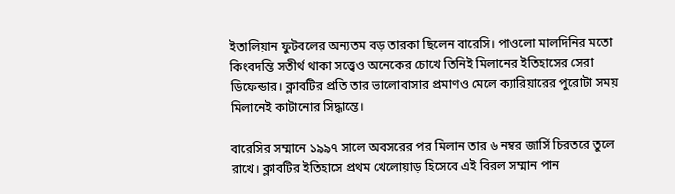ইতালিয়ান ফুটবলের অন্যতম বড় তারকা ছিলেন বারেসি। পাওলো মালদিনির মতো কিংবদন্তি সতীর্থ থাকা সত্ত্বেও অনেকের চোখে তিনিই মিলানের ইতিহাসের সেরা ডিফেন্ডার। ক্লাবটির প্রতি তার ভালোবাসার প্রমাণও মেলে ক্যারিয়ারের পুরোটা সময় মিলানেই কাটানোর সিদ্ধান্তে।

বারেসির সম্মানে ১৯৯৭ সালে অবসরের পর মিলান তার ৬ নম্বর জার্সি চিরতরে তুলে রাখে। ক্লাবটির ইতিহাসে প্রথম খেলোয়াড় হিসেবে এই বিরল সম্মান পান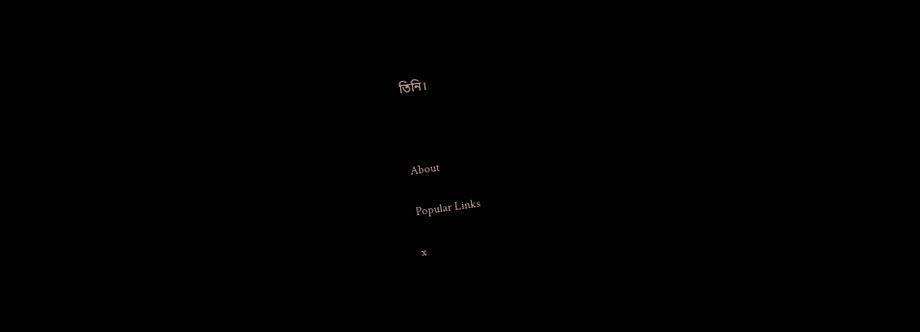তিনি।



About

Popular Links

x